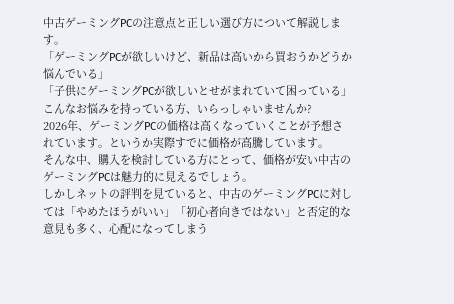中古ゲーミングPCの注意点と正しい選び方について解説します。
「ゲーミングPCが欲しいけど、新品は高いから買おうかどうか悩んでいる」
「子供にゲーミングPCが欲しいとせがまれていて困っている」
こんなお悩みを持っている方、いらっしゃいませんか?
2026年、ゲーミングPCの価格は高くなっていくことが予想されています。というか実際すでに価格が高騰しています。
そんな中、購入を検討している方にとって、価格が安い中古のゲーミングPCは魅力的に見えるでしょう。
しかしネットの評判を見ていると、中古のゲーミングPCに対しては「やめたほうがいい」「初心者向きではない」と否定的な意見も多く、心配になってしまう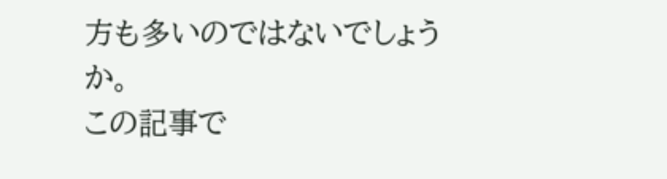方も多いのではないでしょうか。
この記事で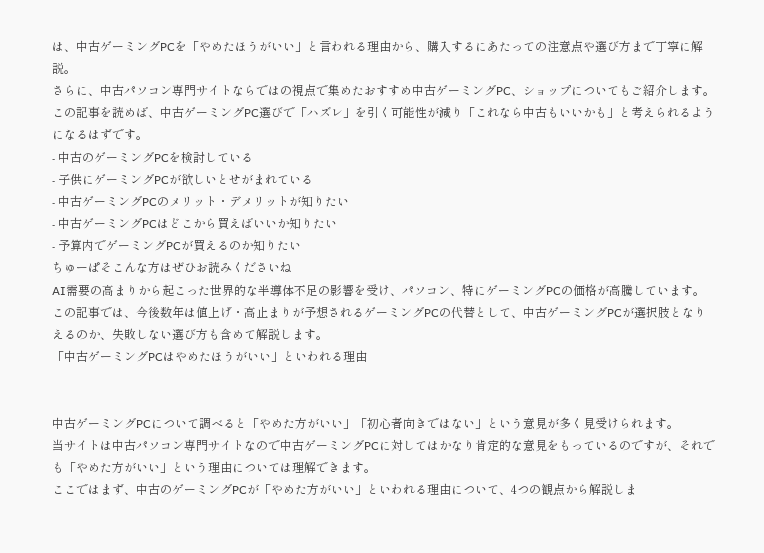は、中古ゲーミングPCを「やめたほうがいい」と言われる理由から、購入するにあたっての注意点や選び方まで丁寧に解説。
さらに、中古パソコン専門サイトならではの視点で集めたおすすめ中古ゲーミングPC、ショップについてもご紹介します。
この記事を読めば、中古ゲーミングPC選びで「ハズレ」を引く可能性が減り「これなら中古もいいかも」と考えられるようになるはずです。
- 中古のゲーミングPCを検討している
- 子供にゲーミングPCが欲しいとせがまれている
- 中古ゲーミングPCのメリット・デメリットが知りたい
- 中古ゲーミングPCはどこから買えばいいか知りたい
- 予算内でゲーミングPCが買えるのか知りたい
ちゅーぱそこんな方はぜひお読みくださいね
AI需要の高まりから起こった世界的な半導体不足の影響を受け、パソコン、特にゲーミングPCの価格が高騰しています。
この記事では、今後数年は値上げ・高止まりが予想されるゲーミングPCの代替として、中古ゲーミングPCが選択肢となりえるのか、失敗しない選び方も含めて解説します。
「中古ゲーミングPCはやめたほうがいい」といわれる理由


中古ゲーミングPCについて調べると「やめた方がいい」「初心者向きではない」という意見が多く見受けられます。
当サイトは中古パソコン専門サイトなので中古ゲーミングPCに対してはかなり肯定的な意見をもっているのですが、それでも「やめた方がいい」という理由については理解できます。
ここではまず、中古のゲーミングPCが「やめた方がいい」といわれる理由について、4つの観点から解説しま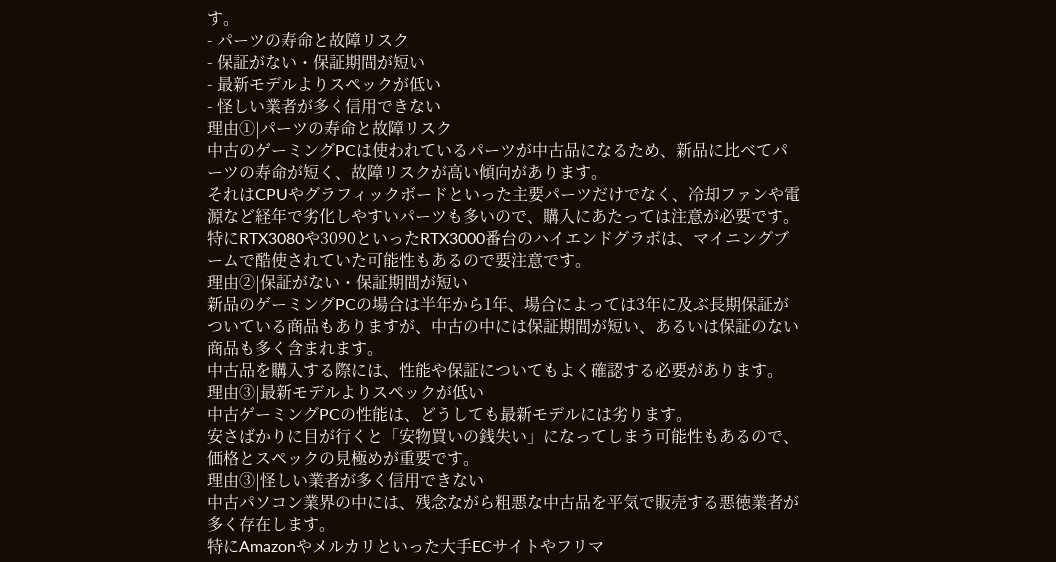す。
- パーツの寿命と故障リスク
- 保証がない・保証期間が短い
- 最新モデルよりスペックが低い
- 怪しい業者が多く信用できない
理由①|パーツの寿命と故障リスク
中古のゲーミングPCは使われているパーツが中古品になるため、新品に比べてパーツの寿命が短く、故障リスクが高い傾向があります。
それはCPUやグラフィックボードといった主要パーツだけでなく、冷却ファンや電源など経年で劣化しやすいパーツも多いので、購入にあたっては注意が必要です。
特にRTX3080や3090といったRTX3000番台のハイエンドグラボは、マイニングブームで酷使されていた可能性もあるので要注意です。
理由②|保証がない・保証期間が短い
新品のゲーミングPCの場合は半年から1年、場合によっては3年に及ぶ長期保証がついている商品もありますが、中古の中には保証期間が短い、あるいは保証のない商品も多く含まれます。
中古品を購入する際には、性能や保証についてもよく確認する必要があります。
理由③|最新モデルよりスペックが低い
中古ゲーミングPCの性能は、どうしても最新モデルには劣ります。
安さばかりに目が行くと「安物買いの銭失い」になってしまう可能性もあるので、価格とスペックの見極めが重要です。
理由③|怪しい業者が多く信用できない
中古パソコン業界の中には、残念ながら粗悪な中古品を平気で販売する悪徳業者が多く存在します。
特にAmazonやメルカリといった大手ECサイトやフリマ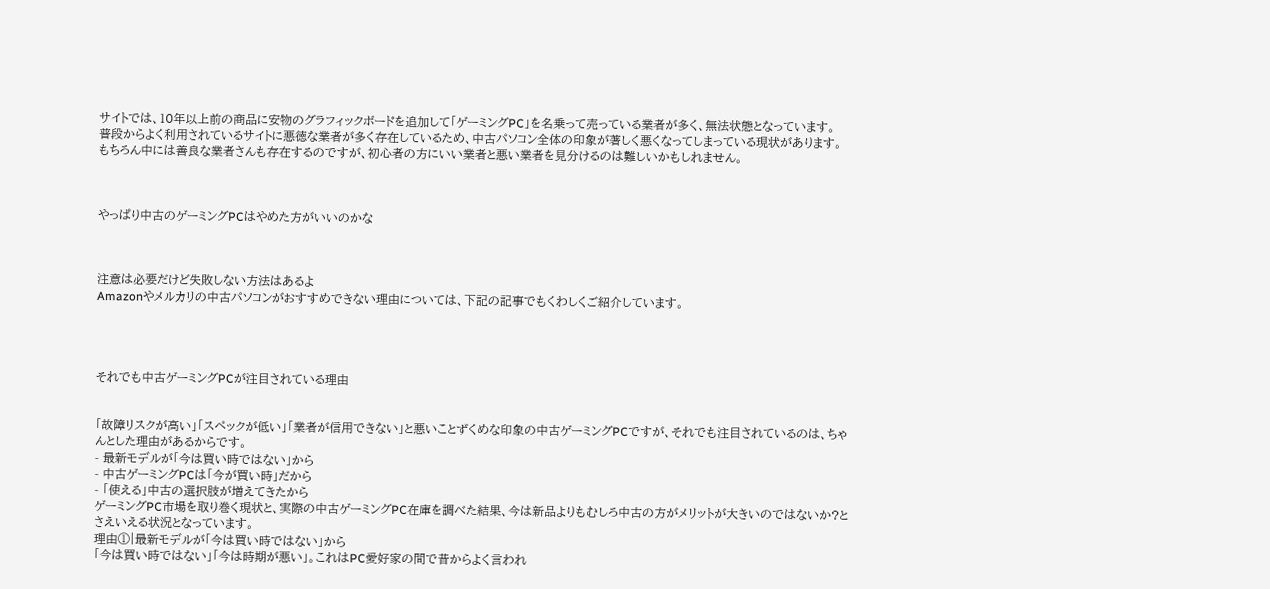サイトでは、10年以上前の商品に安物のグラフィックボードを追加して「ゲーミングPC」を名乗って売っている業者が多く、無法状態となっています。
普段からよく利用されているサイトに悪徳な業者が多く存在しているため、中古パソコン全体の印象が著しく悪くなってしまっている現状があります。
もちろん中には善良な業者さんも存在するのですが、初心者の方にいい業者と悪い業者を見分けるのは難しいかもしれません。



やっぱり中古のゲーミングPCはやめた方がいいのかな



注意は必要だけど失敗しない方法はあるよ
Amazonやメルカリの中古パソコンがおすすめできない理由については、下記の記事でもくわしくご紹介しています。




それでも中古ゲーミングPCが注目されている理由


「故障リスクが高い」「スペックが低い」「業者が信用できない」と悪いことずくめな印象の中古ゲーミングPCですが、それでも注目されているのは、ちゃんとした理由があるからです。
- 最新モデルが「今は買い時ではない」から
- 中古ゲーミングPCは「今が買い時」だから
- 「使える」中古の選択肢が増えてきたから
ゲーミングPC市場を取り巻く現状と、実際の中古ゲーミングPC在庫を調べた結果、今は新品よりもむしろ中古の方がメリットが大きいのではないか?とさえいえる状況となっています。
理由①|最新モデルが「今は買い時ではない」から
「今は買い時ではない」「今は時期が悪い」。これはPC愛好家の間で昔からよく言われ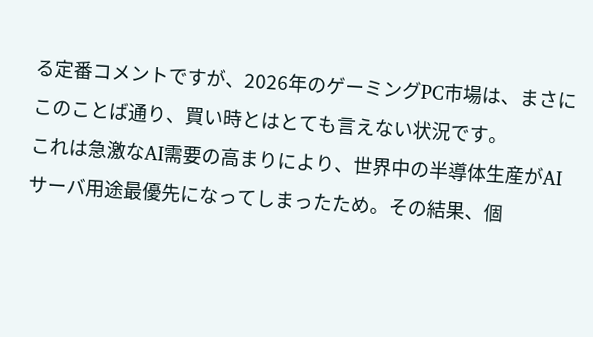る定番コメントですが、2026年のゲーミングPC市場は、まさにこのことば通り、買い時とはとても言えない状況です。
これは急激なAI需要の高まりにより、世界中の半導体生産がAIサーバ用途最優先になってしまったため。その結果、個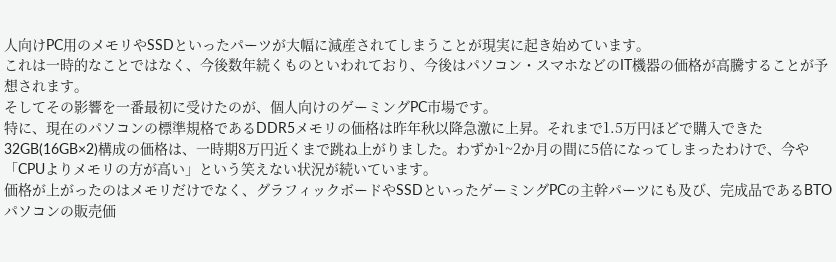人向けPC用のメモリやSSDといったパーツが大幅に減産されてしまうことが現実に起き始めています。
これは一時的なことではなく、今後数年続くものといわれており、今後はパソコン・スマホなどのIT機器の価格が高騰することが予想されます。
そしてその影響を一番最初に受けたのが、個人向けのゲーミングPC市場です。
特に、現在のパソコンの標準規格であるDDR5メモリの価格は昨年秋以降急激に上昇。それまで1.5万円ほどで購入できた32GB(16GB×2)構成の価格は、一時期8万円近くまで跳ね上がりました。わずか1~2か月の間に5倍になってしまったわけで、今や「CPUよりメモリの方が高い」という笑えない状況が続いています。
価格が上がったのはメモリだけでなく、グラフィックボードやSSDといったゲーミングPCの主幹パーツにも及び、完成品であるBTOパソコンの販売価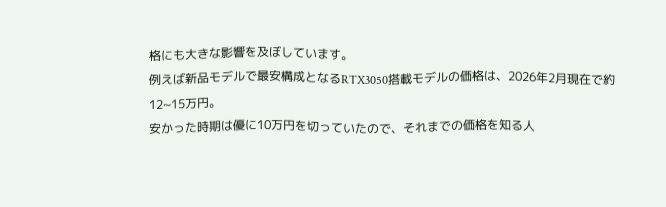格にも大きな影響を及ぼしています。
例えば新品モデルで最安構成となるRTX3050搭載モデルの価格は、2026年2月現在で約12~15万円。
安かった時期は優に10万円を切っていたので、それまでの価格を知る人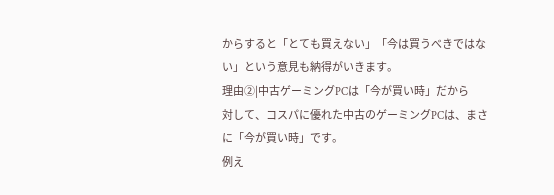からすると「とても買えない」「今は買うべきではない」という意見も納得がいきます。
理由②|中古ゲーミングPCは「今が買い時」だから
対して、コスパに優れた中古のゲーミングPCは、まさに「今が買い時」です。
例え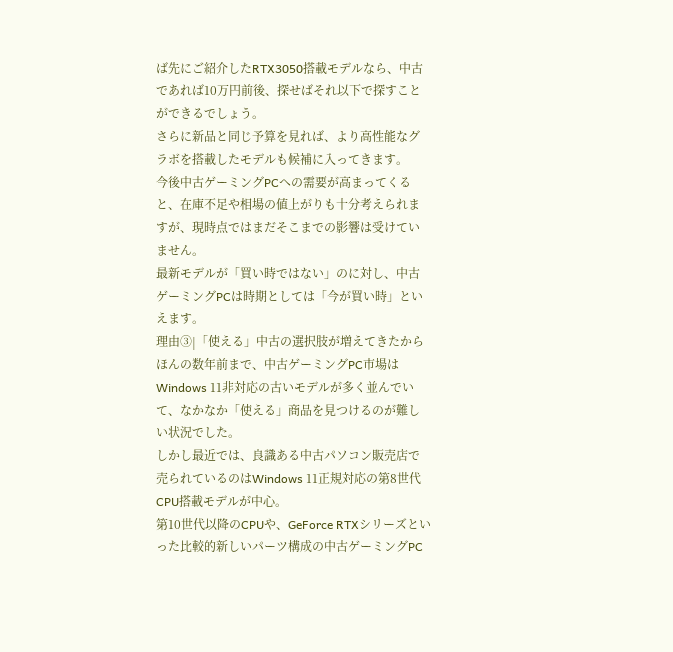ば先にご紹介したRTX3050搭載モデルなら、中古であれば10万円前後、探せばそれ以下で探すことができるでしょう。
さらに新品と同じ予算を見れば、より高性能なグラボを搭載したモデルも候補に入ってきます。
今後中古ゲーミングPCへの需要が高まってくると、在庫不足や相場の値上がりも十分考えられますが、現時点ではまだそこまでの影響は受けていません。
最新モデルが「買い時ではない」のに対し、中古ゲーミングPCは時期としては「今が買い時」といえます。
理由③|「使える」中古の選択肢が増えてきたから
ほんの数年前まで、中古ゲーミングPC市場はWindows 11非対応の古いモデルが多く並んでいて、なかなか「使える」商品を見つけるのが難しい状況でした。
しかし最近では、良識ある中古パソコン販売店で売られているのはWindows 11正規対応の第8世代CPU搭載モデルが中心。
第10世代以降のCPUや、GeForce RTXシリーズといった比較的新しいパーツ構成の中古ゲーミングPC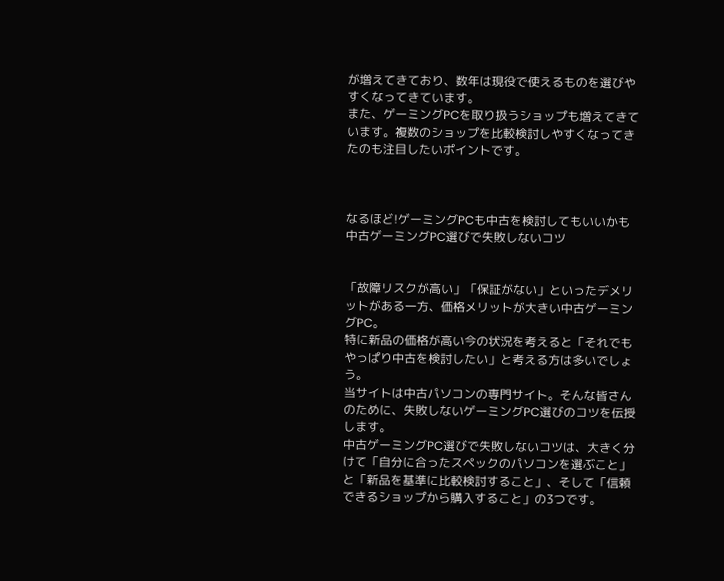が増えてきており、数年は現役で使えるものを選びやすくなってきています。
また、ゲーミングPCを取り扱うショップも増えてきています。複数のショップを比較検討しやすくなってきたのも注目したいポイントです。



なるほど!ゲーミングPCも中古を検討してもいいかも
中古ゲーミングPC選びで失敗しないコツ


「故障リスクが高い」「保証がない」といったデメリットがある一方、価格メリットが大きい中古ゲーミングPC。
特に新品の価格が高い今の状況を考えると「それでもやっぱり中古を検討したい」と考える方は多いでしょう。
当サイトは中古パソコンの専門サイト。そんな皆さんのために、失敗しないゲーミングPC選びのコツを伝授します。
中古ゲーミングPC選びで失敗しないコツは、大きく分けて「自分に合ったスペックのパソコンを選ぶこと」と「新品を基準に比較検討すること」、そして「信頼できるショップから購入すること」の3つです。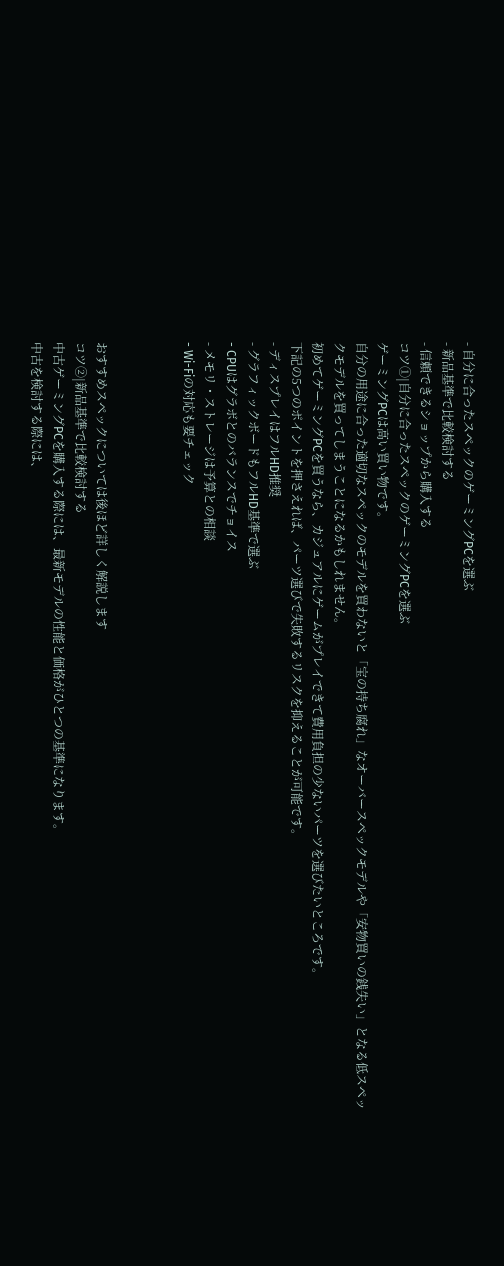- 自分に合ったスペックのゲーミングPCを選ぶ
- 新品基準で比較検討する
- 信頼できるショップから購入する
コツ①|自分に合ったスペックのゲーミングPCを選ぶ
ゲーミングPCは高い買い物です。
自分の用途に合った適切なスペックのモデルを買わないと「宝の持ち腐れ」なオーバースペックモデルや「安物買いの銭失い」となる低スペックモデルを買ってしまうことになるかもしれません。
初めてゲーミングPCを買うなら、カジュアルにゲームがプレイできて費用負担の少ないパーツを選びたいところです。
下記の5つのポイントを押さえれば、パーツ選びで失敗するリスクを抑えることが可能です。
- ディスプレイはフルHD推奨
- グラフィックボードもフルHD基準で選ぶ
- CPUはグラボとのバランスでチョイス
- メモリ・ストレージは予算との相談
- Wi-Fiの対応も要チェック



おすすめスペックについては後ほど詳しく解説します
コツ②|新品基準で比較検討する
中古ゲーミングPCを購入する際には、最新モデルの性能と価格がひとつの基準になります。
中古を検討する際には、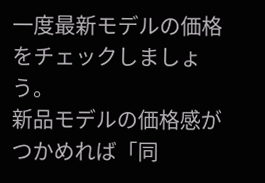一度最新モデルの価格をチェックしましょう。
新品モデルの価格感がつかめれば「同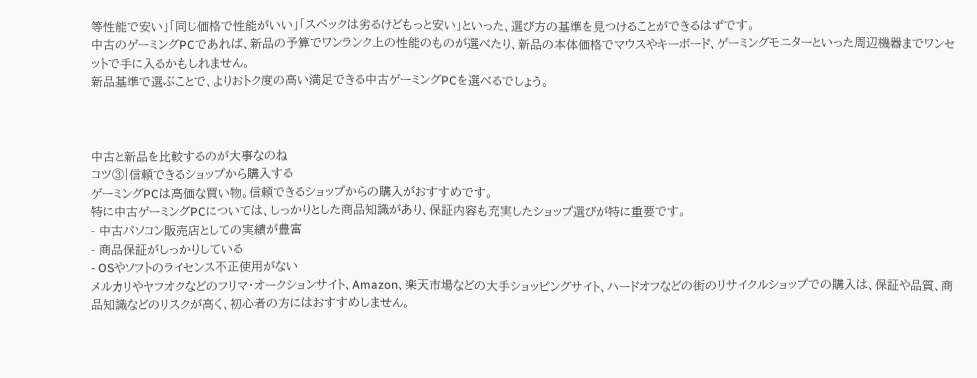等性能で安い」「同じ価格で性能がいい」「スペックは劣るけどもっと安い」といった、選び方の基準を見つけることができるはずです。
中古のゲーミングPCであれば、新品の予算でワンランク上の性能のものが選べたり、新品の本体価格でマウスやキーボード、ゲーミングモニターといった周辺機器までワンセットで手に入るかもしれません。
新品基準で選ぶことで、よりおトク度の高い満足できる中古ゲーミングPCを選べるでしょう。



中古と新品を比較するのが大事なのね
コツ③|信頼できるショップから購入する
ゲーミングPCは高価な買い物。信頼できるショップからの購入がおすすめです。
特に中古ゲーミングPCについては、しっかりとした商品知識があり、保証内容も充実したショップ選びが特に重要です。
- 中古パソコン販売店としての実績が豊富
- 商品保証がしっかりしている
- OSやソフトのライセンス不正使用がない
メルカリやヤフオクなどのフリマ・オークションサイト、Amazon、楽天市場などの大手ショッピングサイト、ハードオフなどの街のリサイクルショップでの購入は、保証や品質、商品知識などのリスクが高く、初心者の方にはおすすめしません。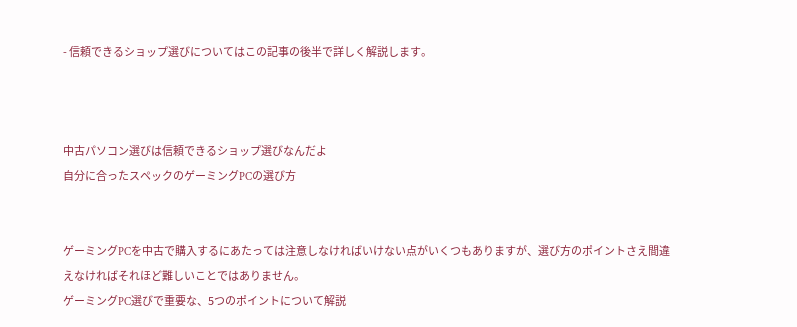- 信頼できるショップ選びについてはこの記事の後半で詳しく解説します。



中古パソコン選びは信頼できるショップ選びなんだよ
自分に合ったスペックのゲーミングPCの選び方


ゲーミングPCを中古で購入するにあたっては注意しなければいけない点がいくつもありますが、選び方のポイントさえ間違えなければそれほど難しいことではありません。
ゲーミングPC選びで重要な、5つのポイントについて解説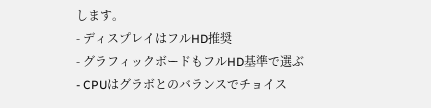します。
- ディスプレイはフルHD推奨
- グラフィックボードもフルHD基準で選ぶ
- CPUはグラボとのバランスでチョイス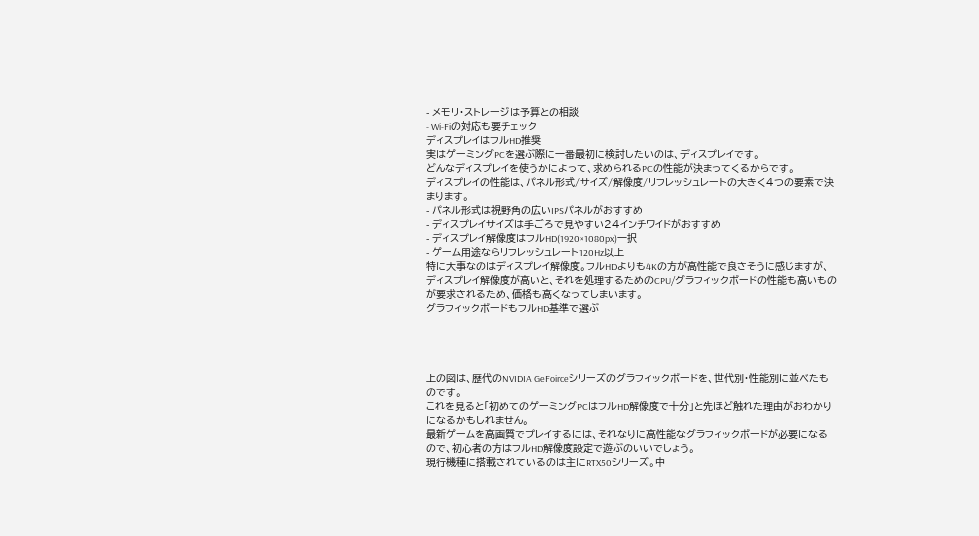- メモリ・ストレージは予算との相談
- Wi-Fiの対応も要チェック
ディスプレイはフルHD推奨
実はゲーミングPCを選ぶ際に一番最初に検討したいのは、ディスプレイです。
どんなディスプレイを使うかによって、求められるPCの性能が決まってくるからです。
ディスプレイの性能は、パネル形式/サイズ/解像度/リフレッシュレートの大きく4つの要素で決まります。
- パネル形式は視野角の広いIPSパネルがおすすめ
- ディスプレイサイズは手ごろで見やすい24インチワイドがおすすめ
- ディスプレイ解像度はフルHD(1920×1080px)一択
- ゲーム用途ならリフレッシュレート120Hz以上
特に大事なのはディスプレイ解像度。フルHDよりも4Kの方が高性能で良さそうに感じますが、ディスプレイ解像度が高いと、それを処理するためのCPU/グラフィックボードの性能も高いものが要求されるため、価格も高くなってしまいます。
グラフィックボードもフルHD基準で選ぶ




上の図は、歴代のNVIDIA GeFoirceシリーズのグラフィックボードを、世代別・性能別に並べたものです。
これを見ると「初めてのゲーミングPCはフルHD解像度で十分」と先ほど触れた理由がおわかりになるかもしれません。
最新ゲームを高画質でプレイするには、それなりに高性能なグラフィックボードが必要になるので、初心者の方はフルHD解像度設定で遊ぶのいいでしょう。
現行機種に搭載されているのは主にRTX50シリーズ。中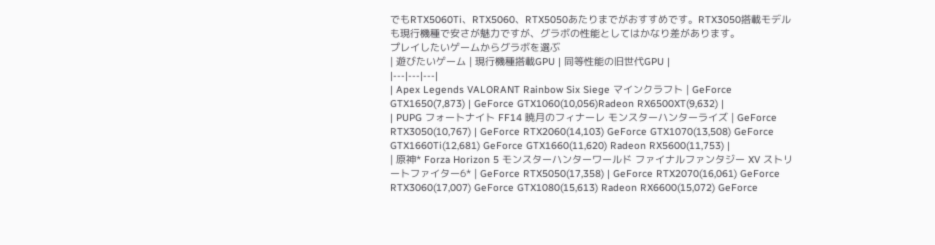でもRTX5060Ti、RTX5060、RTX5050あたりまでがおすすめです。RTX3050搭載モデルも現行機種で安さが魅力ですが、グラボの性能としてはかなり差があります。
プレイしたいゲームからグラボを選ぶ
| 遊びたいゲーム | 現行機種搭載GPU | 同等性能の旧世代GPU |
|---|---|---|
| Apex Legends VALORANT Rainbow Six Siege マインクラフト | GeForce GTX1650(7,873) | GeForce GTX1060(10,056)Radeon RX6500XT(9,632) |
| PUPG フォートナイト FF14 暁月のフィナーレ モンスターハンターライズ | GeForce RTX3050(10,767) | GeForce RTX2060(14,103) GeForce GTX1070(13,508) GeForce GTX1660Ti(12,681) GeForce GTX1660(11,620) Radeon RX5600(11,753) |
| 原神* Forza Horizon 5 モンスターハンターワールド ファイナルファンタジー XV ストリートファイター6* | GeForce RTX5050(17,358) | GeForce RTX2070(16,061) GeForce RTX3060(17,007) GeForce GTX1080(15,613) Radeon RX6600(15,072) GeForce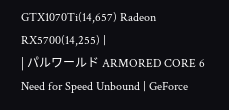GTX1070Ti(14,657) Radeon RX5700(14,255) |
| パルワールド ARMORED CORE 6 Need for Speed Unbound | GeForce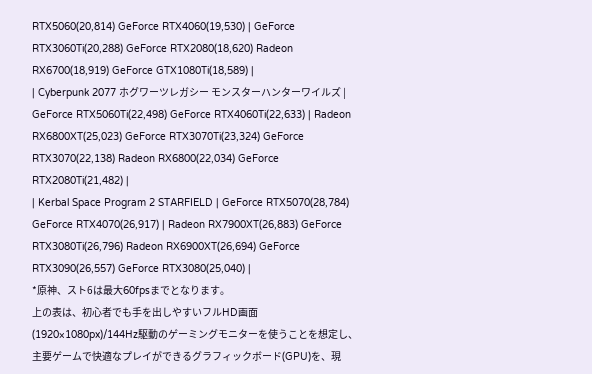RTX5060(20,814) GeForce RTX4060(19,530) | GeForce RTX3060Ti(20,288) GeForce RTX2080(18,620) Radeon RX6700(18,919) GeForce GTX1080Ti(18,589) |
| Cyberpunk 2077 ホグワーツレガシー モンスターハンターワイルズ | GeForce RTX5060Ti(22,498) GeForce RTX4060Ti(22,633) | Radeon RX6800XT(25,023) GeForce RTX3070Ti(23,324) GeForce RTX3070(22,138) Radeon RX6800(22,034) GeForce RTX2080Ti(21,482) |
| Kerbal Space Program 2 STARFIELD | GeForce RTX5070(28,784) GeForce RTX4070(26,917) | Radeon RX7900XT(26,883) GeForce RTX3080Ti(26,796) Radeon RX6900XT(26,694) GeForce RTX3090(26,557) GeForce RTX3080(25,040) |
*原神、スト6は最大60fpsまでとなります。
上の表は、初心者でも手を出しやすいフルHD画面(1920×1080px)/144Hz駆動のゲーミングモニターを使うことを想定し、主要ゲームで快適なプレイができるグラフィックボード(GPU)を、現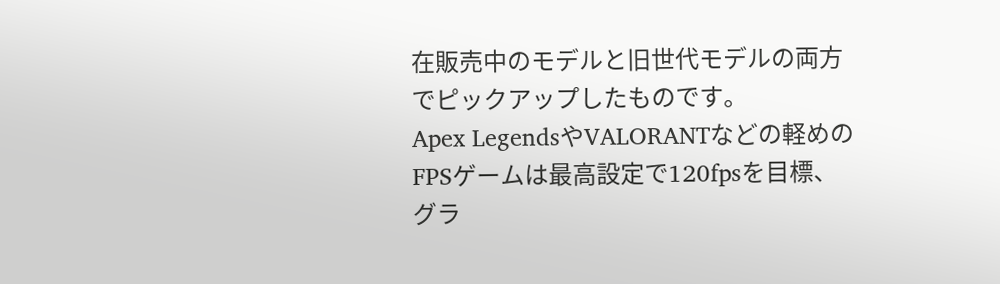在販売中のモデルと旧世代モデルの両方でピックアップしたものです。
Apex LegendsやVALORANTなどの軽めのFPSゲームは最高設定で120fpsを目標、グラ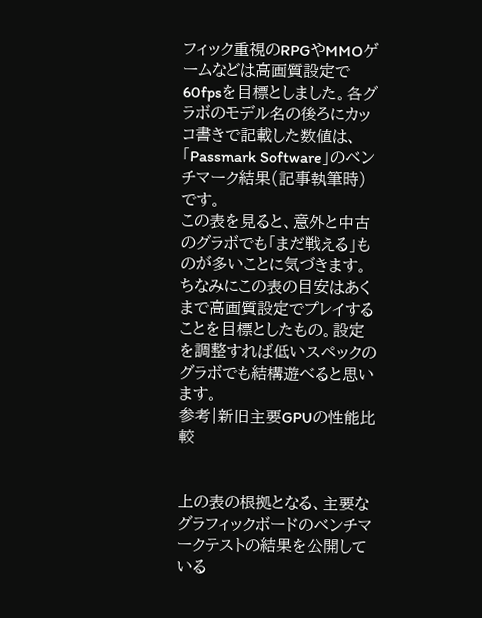フィック重視のRPGやMMOゲームなどは高画質設定で60fpsを目標としました。各グラボのモデル名の後ろにカッコ書きで記載した数値は、「Passmark Software」のベンチマーク結果(記事執筆時)です。
この表を見ると、意外と中古のグラボでも「まだ戦える」ものが多いことに気づきます。
ちなみにこの表の目安はあくまで高画質設定でプレイすることを目標としたもの。設定を調整すれば低いスペックのグラボでも結構遊べると思います。
参考|新旧主要GPUの性能比較


上の表の根拠となる、主要なグラフィックボードのベンチマークテストの結果を公開している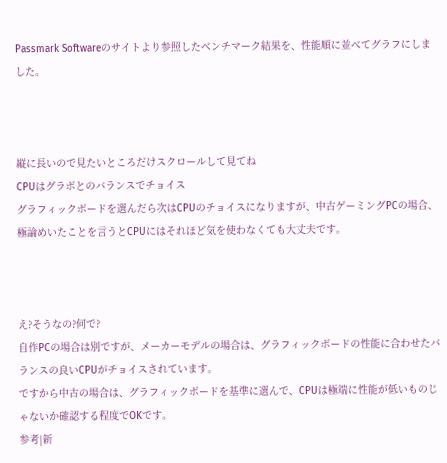Passmark Softwareのサイトより参照したベンチマーク結果を、性能順に並べてグラフにしました。



縦に長いので見たいところだけスクロールして見てね
CPUはグラボとのバランスでチョイス
グラフィックボードを選んだら次はCPUのチョイスになりますが、中古ゲーミングPCの場合、極論めいたことを言うとCPUにはそれほど気を使わなくても大丈夫です。



え?そうなの?何で?
自作PCの場合は別ですが、メーカーモデルの場合は、グラフィックボードの性能に合わせたバランスの良いCPUがチョイスされています。
ですから中古の場合は、グラフィックボードを基準に選んで、CPUは極端に性能が低いものじゃないか確認する程度でOKです。
参考|新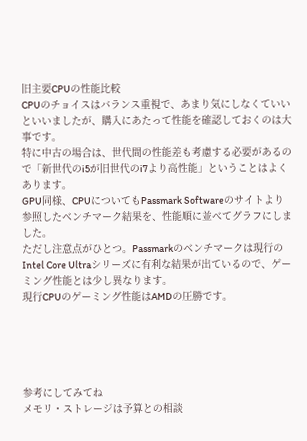旧主要CPUの性能比較
CPUのチョイスはバランス重視で、あまり気にしなくていいといいましたが、購入にあたって性能を確認しておくのは大事です。
特に中古の場合は、世代間の性能差も考慮する必要があるので「新世代のi5が旧世代のi7より高性能」ということはよくあります。
GPU同様、CPUについてもPassmark Softwareのサイトより参照したベンチマーク結果を、性能順に並べてグラフにしました。
ただし注意点がひとつ。Passmarkのベンチマークは現行のIntel Core Ultraシリーズに有利な結果が出ているので、ゲーミング性能とは少し異なります。
現行CPUのゲーミング性能はAMDの圧勝です。





参考にしてみてね
メモリ・ストレージは予算との相談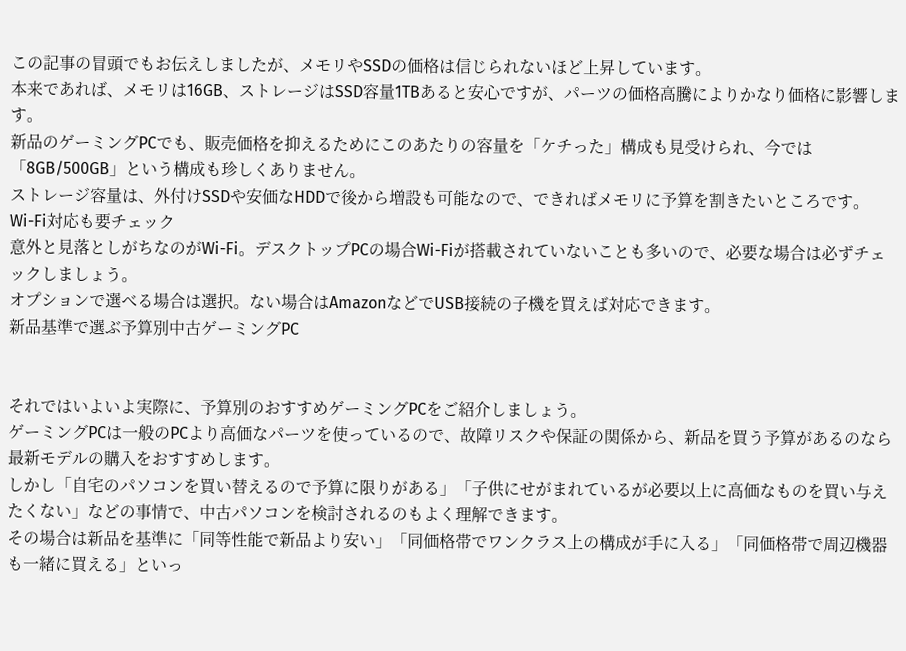この記事の冒頭でもお伝えしましたが、メモリやSSDの価格は信じられないほど上昇しています。
本来であれば、メモリは16GB、ストレージはSSD容量1TBあると安心ですが、パーツの価格高騰によりかなり価格に影響します。
新品のゲーミングPCでも、販売価格を抑えるためにこのあたりの容量を「ケチった」構成も見受けられ、今では「8GB/500GB」という構成も珍しくありません。
ストレージ容量は、外付けSSDや安価なHDDで後から増設も可能なので、できればメモリに予算を割きたいところです。
Wi-Fi対応も要チェック
意外と見落としがちなのがWi-Fi。デスクトップPCの場合Wi-Fiが搭載されていないことも多いので、必要な場合は必ずチェックしましょう。
オプションで選べる場合は選択。ない場合はAmazonなどでUSB接続の子機を買えば対応できます。
新品基準で選ぶ予算別中古ゲーミングPC


それではいよいよ実際に、予算別のおすすめゲーミングPCをご紹介しましょう。
ゲーミングPCは一般のPCより高価なパーツを使っているので、故障リスクや保証の関係から、新品を買う予算があるのなら最新モデルの購入をおすすめします。
しかし「自宅のパソコンを買い替えるので予算に限りがある」「子供にせがまれているが必要以上に高価なものを買い与えたくない」などの事情で、中古パソコンを検討されるのもよく理解できます。
その場合は新品を基準に「同等性能で新品より安い」「同価格帯でワンクラス上の構成が手に入る」「同価格帯で周辺機器も一緒に買える」といっ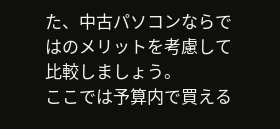た、中古パソコンならではのメリットを考慮して比較しましょう。
ここでは予算内で買える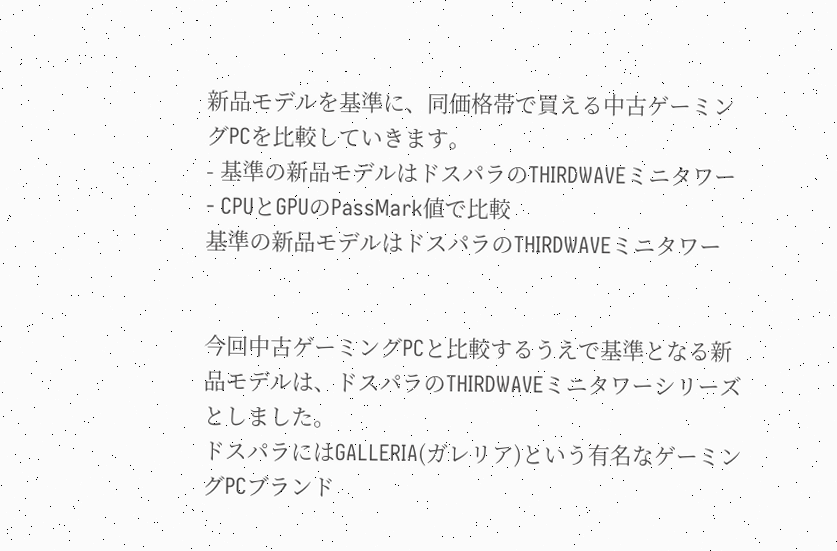新品モデルを基準に、同価格帯で買える中古ゲーミングPCを比較していきます。
- 基準の新品モデルはドスパラのTHIRDWAVEミニタワー
- CPUとGPUのPassMark値で比較
基準の新品モデルはドスパラのTHIRDWAVEミニタワー


今回中古ゲーミングPCと比較するうえで基準となる新品モデルは、ドスパラのTHIRDWAVEミニタワーシリーズとしました。
ドスパラにはGALLERIA(ガレリア)という有名なゲーミングPCブランド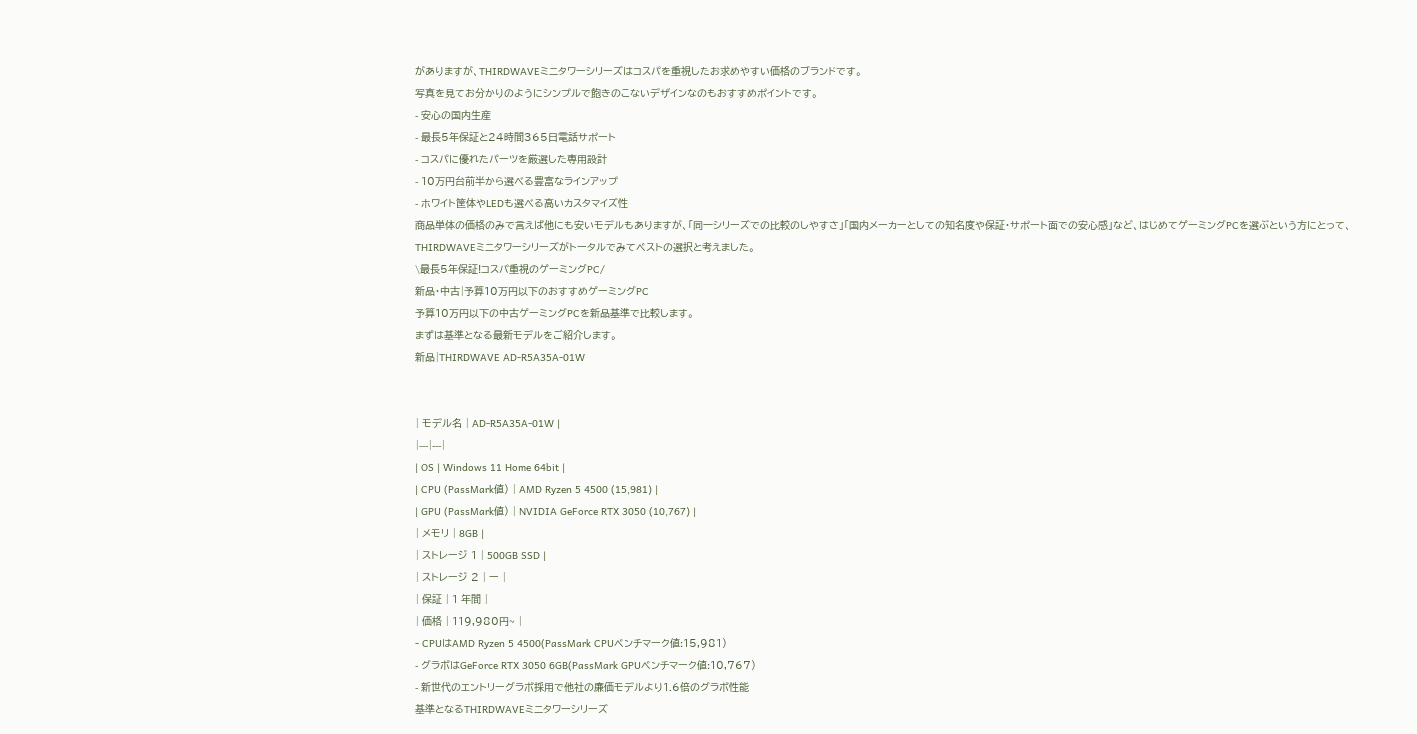がありますが、THIRDWAVEミニタワーシリーズはコスパを重視したお求めやすい価格のブランドです。
写真を見てお分かりのようにシンプルで飽きのこないデザインなのもおすすめポイントです。
- 安心の国内生産
- 最長5年保証と24時間365日電話サポート
- コスパに優れたパーツを厳選した専用設計
- 10万円台前半から選べる豊富なラインアップ
- ホワイト筐体やLEDも選べる高いカスタマイズ性
商品単体の価格のみで言えば他にも安いモデルもありますが、「同一シリーズでの比較のしやすさ」「国内メーカーとしての知名度や保証・サポート面での安心感」など、はじめてゲーミングPCを選ぶという方にとって、THIRDWAVEミニタワーシリーズがトータルでみてベストの選択と考えました。
\最長5年保証!コスパ重視のゲーミングPC/
新品・中古|予算10万円以下のおすすめゲーミングPC
予算10万円以下の中古ゲーミングPCを新品基準で比較します。
まずは基準となる最新モデルをご紹介します。
新品|THIRDWAVE AD-R5A35A-01W


| モデル名 | AD-R5A35A-01W |
|---|---|
| OS | Windows 11 Home 64bit |
| CPU (PassMark値) | AMD Ryzen 5 4500 (15,981) |
| GPU (PassMark値) | NVIDIA GeForce RTX 3050 (10,767) |
| メモリ | 8GB |
| ストレージ 1 | 500GB SSD |
| ストレージ 2 | ー |
| 保証 | 1 年間 |
| 価格 | 119,980円~ |
- CPUはAMD Ryzen 5 4500(PassMark CPUベンチマーク値:15,981)
- グラボはGeForce RTX 3050 6GB(PassMark GPUベンチマーク値:10,767)
- 新世代のエントリーグラボ採用で他社の廉価モデルより1.6倍のグラボ性能
基準となるTHIRDWAVEミニタワーシリーズ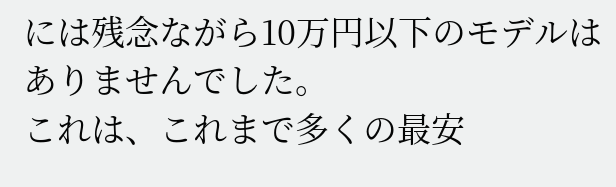には残念ながら10万円以下のモデルはありませんでした。
これは、これまで多くの最安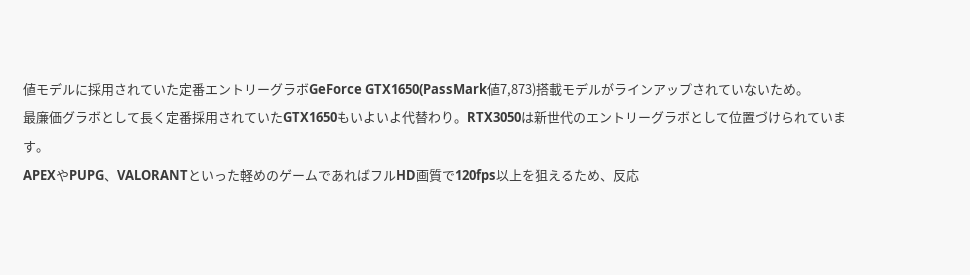値モデルに採用されていた定番エントリーグラボGeForce GTX1650(PassMark値7,873)搭載モデルがラインアップされていないため。
最廉価グラボとして長く定番採用されていたGTX1650もいよいよ代替わり。RTX3050は新世代のエントリーグラボとして位置づけられています。
APEXやPUPG、VALORANTといった軽めのゲームであればフルHD画質で120fps以上を狙えるため、反応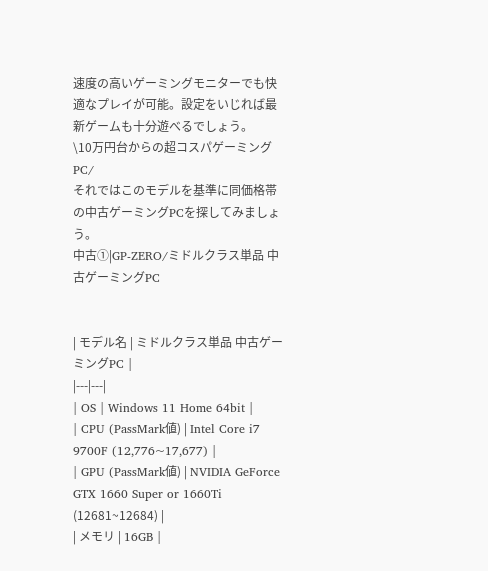速度の高いゲーミングモニターでも快適なプレイが可能。設定をいじれば最新ゲームも十分遊べるでしょう。
\10万円台からの超コスパゲーミングPC/
それではこのモデルを基準に同価格帯の中古ゲーミングPCを探してみましょう。
中古①|GP-ZERO/ミドルクラス単品 中古ゲーミングPC


| モデル名 | ミドルクラス単品 中古ゲーミングPC |
|---|---|
| OS | Windows 11 Home 64bit |
| CPU (PassMark値) | Intel Core i7 9700F (12,776~17,677) |
| GPU (PassMark値) | NVIDIA GeForce GTX 1660 Super or 1660Ti (12681~12684) |
| メモリ | 16GB |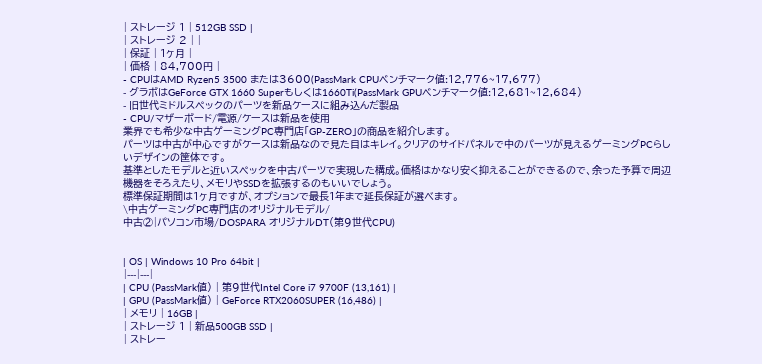| ストレージ 1 | 512GB SSD |
| ストレージ 2 | |
| 保証 | 1ヶ月 |
| 価格 | 84,700円 |
- CPUはAMD Ryzen5 3500 または3600(PassMark CPUベンチマーク値:12,776~17,677)
- グラボはGeForce GTX 1660 Superもしくは1660Ti(PassMark GPUベンチマーク値:12,681~12,684)
- 旧世代ミドルスペックのパーツを新品ケースに組み込んだ製品
- CPU/マザーボード/電源/ケースは新品を使用
業界でも希少な中古ゲーミングPC専門店「GP-ZERO」の商品を紹介します。
パーツは中古が中心ですがケースは新品なので見た目はキレイ。クリアのサイドパネルで中のパーツが見えるゲーミングPCらしいデザインの筐体です。
基準としたモデルと近いスペックを中古パーツで実現した構成。価格はかなり安く抑えることができるので、余った予算で周辺機器をそろえたり、メモリやSSDを拡張するのもいいでしょう。
標準保証期間は1ヶ月ですが、オプションで最長1年まで延長保証が選べます。
\中古ゲーミングPC専門店のオリジナルモデル/
中古②|パソコン市場/DOSPARA オリジナルDT(第9世代CPU)


| OS | Windows 10 Pro 64bit |
|---|---|
| CPU (PassMark値) | 第9世代Intel Core i7 9700F (13,161) |
| GPU (PassMark値) | GeForce RTX2060SUPER (16,486) |
| メモリ | 16GB |
| ストレージ 1 | 新品500GB SSD |
| ストレー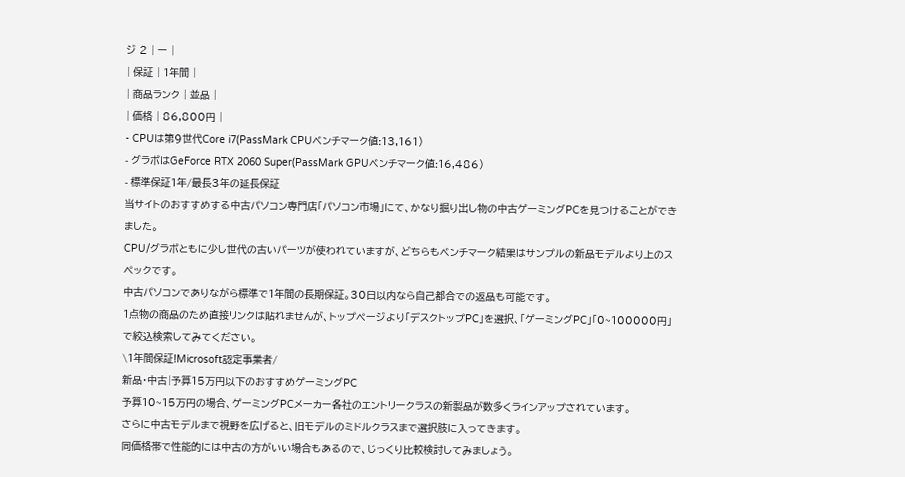ジ 2 | ー |
| 保証 | 1年間 |
| 商品ランク | 並品 |
| 価格 | 86,800円 |
- CPUは第9世代Core i7(PassMark CPUベンチマーク値:13,161)
- グラボはGeForce RTX 2060 Super(PassMark GPUベンチマーク値:16,486)
- 標準保証1年/最長3年の延長保証
当サイトのおすすめする中古パソコン専門店「パソコン市場」にて、かなり掘り出し物の中古ゲーミングPCを見つけることができました。
CPU/グラボともに少し世代の古いパーツが使われていますが、どちらもベンチマーク結果はサンプルの新品モデルより上のスペックです。
中古パソコンでありながら標準で1年間の長期保証。30日以内なら自己都合での返品も可能です。
1点物の商品のため直接リンクは貼れませんが、トップページより「デスクトップPC」を選択、「ゲーミングPC」「0~100000円」で絞込検索してみてください。
\1年間保証!Microsoft認定事業者/
新品・中古|予算15万円以下のおすすめゲーミングPC
予算10~15万円の場合、ゲーミングPCメーカー各社のエントリークラスの新製品が数多くラインアップされています。
さらに中古モデルまで視野を広げると、旧モデルのミドルクラスまで選択肢に入ってきます。
同価格帯で性能的には中古の方がいい場合もあるので、じっくり比較検討してみましょう。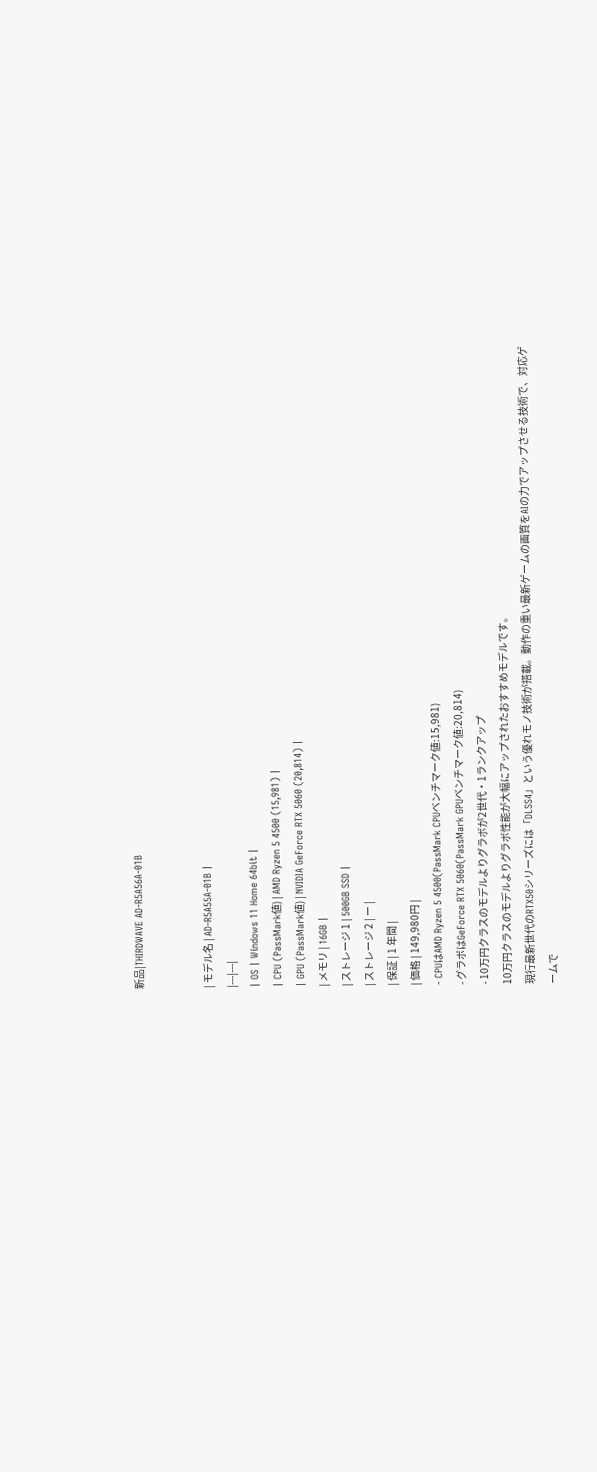新品|THIRDWAVE AD-R5A56A-01B


| モデル名 | AD-R5A55A-01B |
|---|---|
| OS | Windows 11 Home 64bit |
| CPU (PassMark値) | AMD Ryzen 5 4500 (15,981) |
| GPU (PassMark値) | NVIDIA GeForce RTX 5060 (20,814) |
| メモリ | 16GB |
| ストレージ 1 | 500GB SSD |
| ストレージ 2 | ー |
| 保証 | 1 年間 |
| 価格 | 149,980円 |
- CPUはAMD Ryzen 5 4500(PassMark CPUベンチマーク値:15,981)
- グラボはGeForce RTX 5060(PassMark GPUベンチマーク値:20,814)
- 10万円クラスのモデルよりグラボが2世代・1ランクアップ
10万円クラスのモデルよりグラボ性能が大幅にアップされたおすすめモデルです。
現行最新世代のRTX50シリーズには「DLSS4」という優れモノ技術が搭載。動作の重い最新ゲームの画質をAIの力でアップさせる技術で、対応ゲームで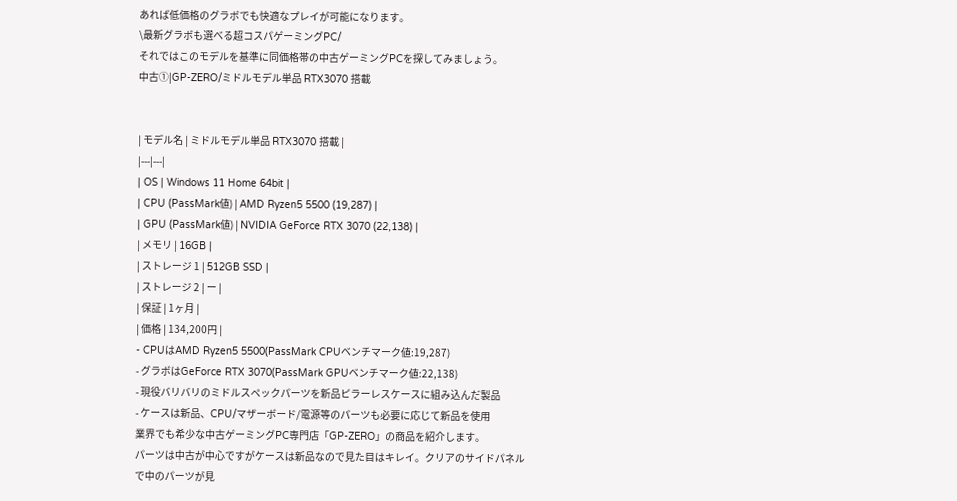あれば低価格のグラボでも快適なプレイが可能になります。
\最新グラボも選べる超コスパゲーミングPC/
それではこのモデルを基準に同価格帯の中古ゲーミングPCを探してみましょう。
中古①|GP-ZERO/ミドルモデル単品 RTX3070 搭載


| モデル名 | ミドルモデル単品 RTX3070 搭載 |
|---|---|
| OS | Windows 11 Home 64bit |
| CPU (PassMark値) | AMD Ryzen5 5500 (19,287) |
| GPU (PassMark値) | NVIDIA GeForce RTX 3070 (22,138) |
| メモリ | 16GB |
| ストレージ 1 | 512GB SSD |
| ストレージ 2 | ー |
| 保証 | 1ヶ月 |
| 価格 | 134,200円 |
- CPUはAMD Ryzen5 5500(PassMark CPUベンチマーク値:19,287)
- グラボはGeForce RTX 3070(PassMark GPUベンチマーク値:22,138)
- 現役バリバリのミドルスペックパーツを新品ピラーレスケースに組み込んだ製品
- ケースは新品、CPU/マザーボード/電源等のパーツも必要に応じて新品を使用
業界でも希少な中古ゲーミングPC専門店「GP-ZERO」の商品を紹介します。
パーツは中古が中心ですがケースは新品なので見た目はキレイ。クリアのサイドパネルで中のパーツが見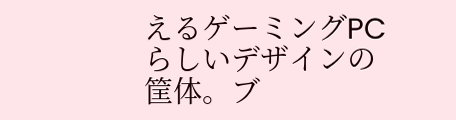えるゲーミングPCらしいデザインの筐体。ブ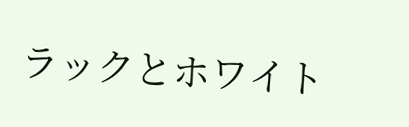ラックとホワイト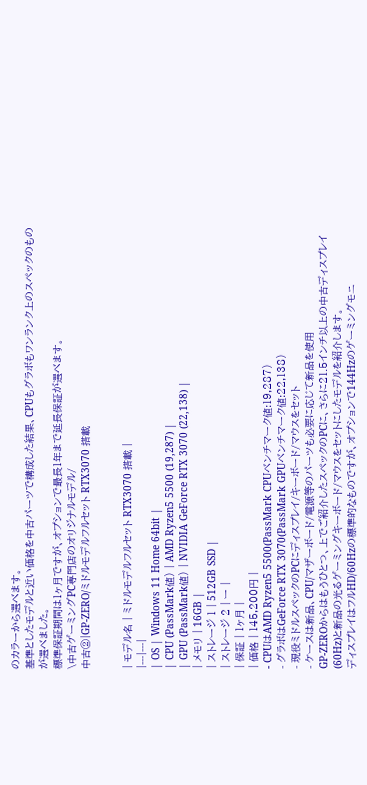のカラーから選べます。
基準としたモデルと近い価格を中古パーツで構成した結果、CPUもグラボもワンランク上のスペックのものが選べました。
標準保証期間は1ヶ月ですが、オプションで最長1年まで延長保証が選べます。
\中古ゲーミングPC専門店のオリジナルモデル/
中古②|GP-ZERO/ミドルモデルフルセット RTX3070 搭載


| モデル名 | ミドルモデルフルセット RTX3070 搭載 |
|---|---|
| OS | Windows 11 Home 64bit |
| CPU (PassMark値) | AMD Ryzen5 5500 (19,287) |
| GPU (PassMark値) | NVIDIA GeForce RTX 3070 (22,138) |
| メモリ | 16GB |
| ストレージ 1 | 512GB SSD |
| ストレージ 2 | ー |
| 保証 | 1ヶ月 |
| 価格 | 145,200円 |
- CPUはAMD Ryzen5 5500(PassMark CPUベンチマーク値:19,287)
- グラボはGeForce RTX 3070(PassMark GPUベンチマーク値:22,138)
- 現役ミドルスペックのPCにディスプレイ/キーボード/マウスをセット
- ケースは新品、CPU/マザーボード/電源等のパーツも必要に応じて新品を使用
GP-ZEROからはもうひとつ、上でご紹介したスペックのPCに、さらに21.5インチ以上の中古ディスプレイ(60Hz)と新品の光るゲーミングキーボード/マウスをセットにしたモデルを紹介します。
ディスプレイはフルHD/60Hzの標準的なものですが、オプションで144Hzのゲーミングモニ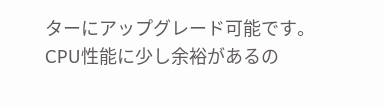ターにアップグレード可能です。
CPU性能に少し余裕があるの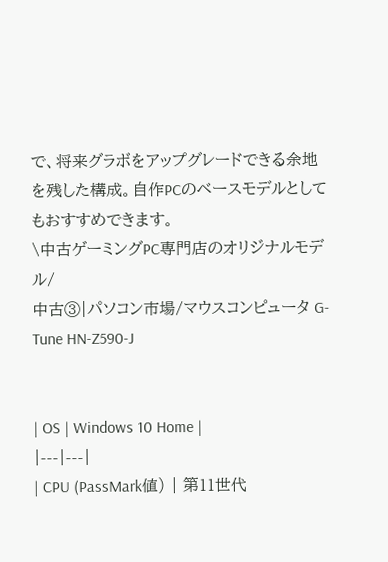で、将来グラボをアップグレードできる余地を残した構成。自作PCのベースモデルとしてもおすすめできます。
\中古ゲーミングPC専門店のオリジナルモデル/
中古③|パソコン市場/マウスコンピュータ G-Tune HN-Z590-J


| OS | Windows 10 Home |
|---|---|
| CPU (PassMark値) | 第11世代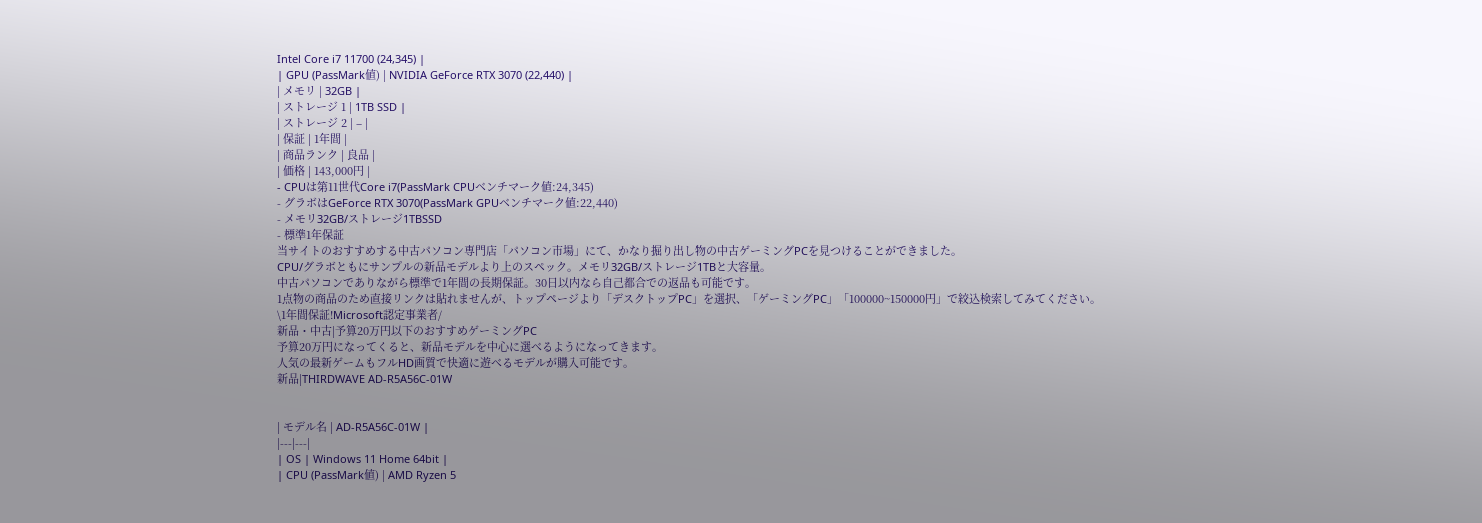Intel Core i7 11700 (24,345) |
| GPU (PassMark値) | NVIDIA GeForce RTX 3070 (22,440) |
| メモリ | 32GB |
| ストレージ 1 | 1TB SSD |
| ストレージ 2 | – |
| 保証 | 1年間 |
| 商品ランク | 良品 |
| 価格 | 143,000円 |
- CPUは第11世代Core i7(PassMark CPUベンチマーク値:24,345)
- グラボはGeForce RTX 3070(PassMark GPUベンチマーク値:22,440)
- メモリ32GB/ストレージ1TBSSD
- 標準1年保証
当サイトのおすすめする中古パソコン専門店「パソコン市場」にて、かなり掘り出し物の中古ゲーミングPCを見つけることができました。
CPU/グラボともにサンプルの新品モデルより上のスペック。メモリ32GB/ストレージ1TBと大容量。
中古パソコンでありながら標準で1年間の長期保証。30日以内なら自己都合での返品も可能です。
1点物の商品のため直接リンクは貼れませんが、トップページより「デスクトップPC」を選択、「ゲーミングPC」「100000~150000円」で絞込検索してみてください。
\1年間保証!Microsoft認定事業者/
新品・中古|予算20万円以下のおすすめゲーミングPC
予算20万円になってくると、新品モデルを中心に選べるようになってきます。
人気の最新ゲームもフルHD画質で快適に遊べるモデルが購入可能です。
新品|THIRDWAVE AD-R5A56C-01W


| モデル名 | AD-R5A56C-01W |
|---|---|
| OS | Windows 11 Home 64bit |
| CPU (PassMark値) | AMD Ryzen 5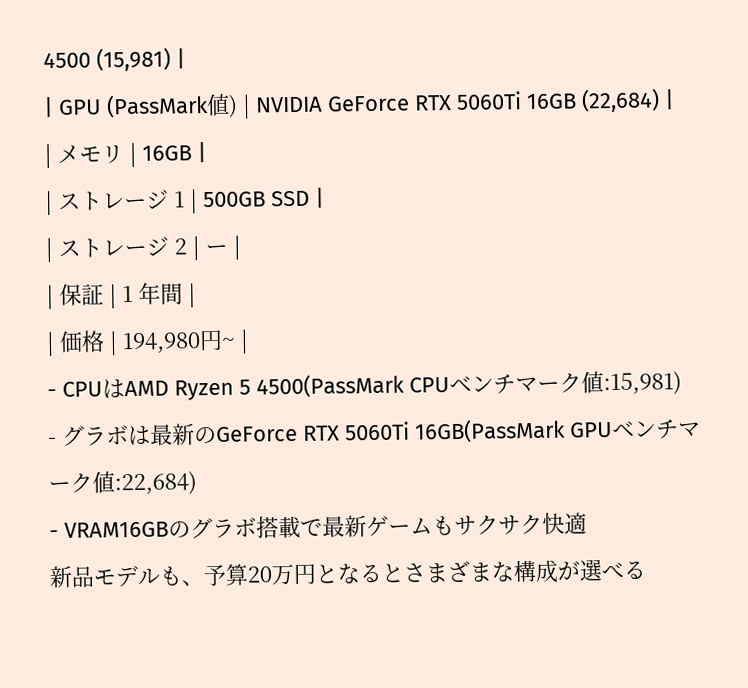4500 (15,981) |
| GPU (PassMark値) | NVIDIA GeForce RTX 5060Ti 16GB (22,684) |
| メモリ | 16GB |
| ストレージ 1 | 500GB SSD |
| ストレージ 2 | ー |
| 保証 | 1 年間 |
| 価格 | 194,980円~ |
- CPUはAMD Ryzen 5 4500(PassMark CPUベンチマーク値:15,981)
- グラボは最新のGeForce RTX 5060Ti 16GB(PassMark GPUベンチマーク値:22,684)
- VRAM16GBのグラボ搭載で最新ゲームもサクサク快適
新品モデルも、予算20万円となるとさまざまな構成が選べる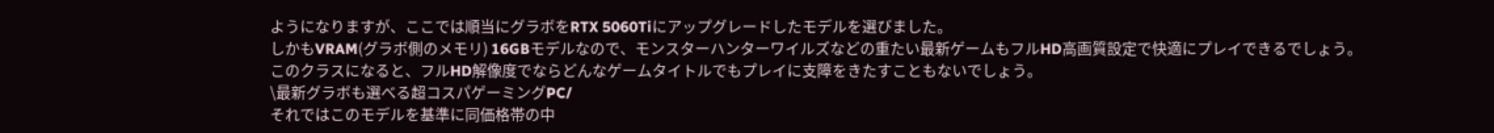ようになりますが、ここでは順当にグラボをRTX 5060Tiにアップグレードしたモデルを選びました。
しかもVRAM(グラボ側のメモリ) 16GBモデルなので、モンスターハンターワイルズなどの重たい最新ゲームもフルHD高画質設定で快適にプレイできるでしょう。
このクラスになると、フルHD解像度でならどんなゲームタイトルでもプレイに支障をきたすこともないでしょう。
\最新グラボも選べる超コスパゲーミングPC/
それではこのモデルを基準に同価格帯の中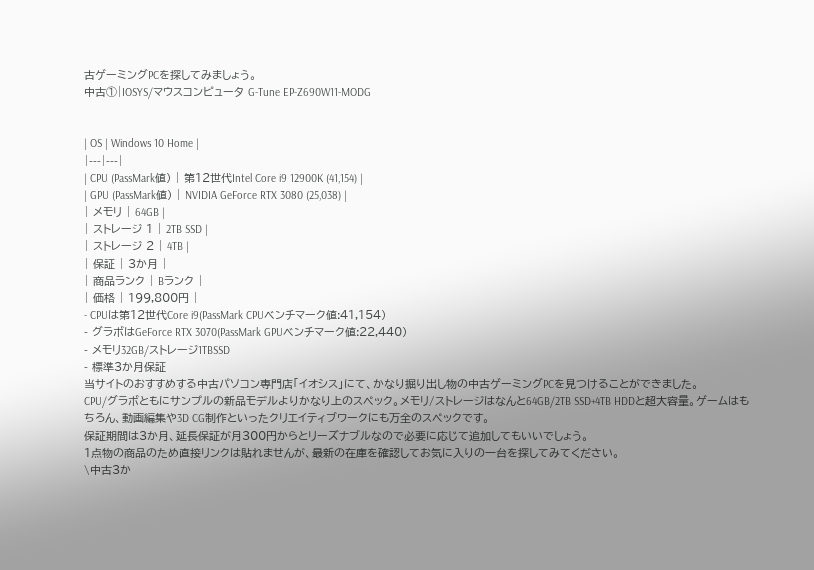古ゲーミングPCを探してみましょう。
中古①|IOSYS/マウスコンピュータ G-Tune EP-Z690W11-MODG


| OS | Windows 10 Home |
|---|---|
| CPU (PassMark値) | 第12世代Intel Core i9 12900K (41,154) |
| GPU (PassMark値) | NVIDIA GeForce RTX 3080 (25,038) |
| メモリ | 64GB |
| ストレージ 1 | 2TB SSD |
| ストレージ 2 | 4TB |
| 保証 | 3か月 |
| 商品ランク | Bランク |
| 価格 | 199,800円 |
- CPUは第12世代Core i9(PassMark CPUベンチマーク値:41,154)
- グラボはGeForce RTX 3070(PassMark GPUベンチマーク値:22,440)
- メモリ32GB/ストレージ1TBSSD
- 標準3か月保証
当サイトのおすすめする中古パソコン専門店「イオシス」にて、かなり掘り出し物の中古ゲーミングPCを見つけることができました。
CPU/グラボともにサンプルの新品モデルよりかなり上のスペック。メモリ/ストレージはなんと64GB/2TB SSD+4TB HDDと超大容量。ゲームはもちろん、動画編集や3D CG制作といったクリエイティブワークにも万全のスペックです。
保証期間は3か月、延長保証が月300円からとリーズナブルなので必要に応じて追加してもいいでしょう。
1点物の商品のため直接リンクは貼れませんが、最新の在庫を確認してお気に入りの一台を探してみてください。
\中古3か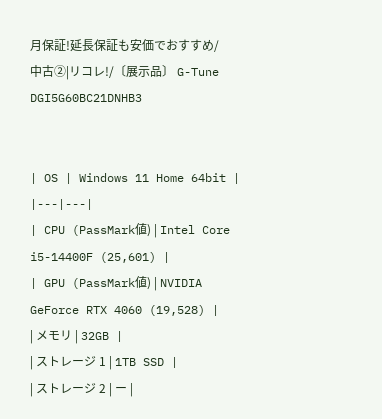月保証!延長保証も安価でおすすめ/
中古②|リコレ!/〔展示品〕 G-Tune DGI5G60BC21DNHB3


| OS | Windows 11 Home 64bit |
|---|---|
| CPU (PassMark値) | Intel Core i5-14400F (25,601) |
| GPU (PassMark値) | NVIDIA GeForce RTX 4060 (19,528) |
| メモリ | 32GB |
| ストレージ 1 | 1TB SSD |
| ストレージ 2 | ー |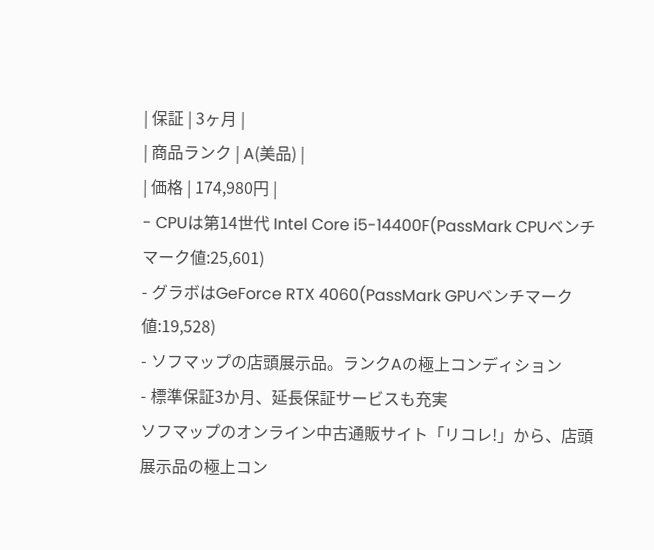| 保証 | 3ヶ月 |
| 商品ランク | A(美品) |
| 価格 | 174,980円 |
- CPUは第14世代 Intel Core i5-14400F(PassMark CPUベンチマーク値:25,601)
- グラボはGeForce RTX 4060(PassMark GPUベンチマーク値:19,528)
- ソフマップの店頭展示品。ランクAの極上コンディション
- 標準保証3か月、延長保証サービスも充実
ソフマップのオンライン中古通販サイト「リコレ!」から、店頭展示品の極上コン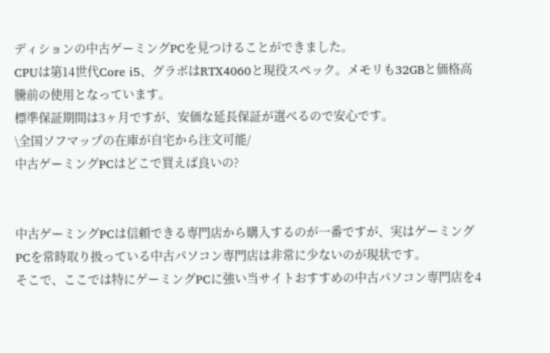ディションの中古ゲーミングPCを見つけることができました。
CPUは第14世代Core i5、グラボはRTX4060と現役スペック。メモリも32GBと価格高騰前の使用となっています。
標準保証期間は3ヶ月ですが、安価な延長保証が選べるので安心です。
\全国ソフマップの在庫が自宅から注文可能/
中古ゲーミングPCはどこで買えば良いの?


中古ゲーミングPCは信頼できる専門店から購入するのが一番ですが、実はゲーミングPCを常時取り扱っている中古パソコン専門店は非常に少ないのが現状です。
そこで、ここでは特にゲーミングPCに強い当サイトおすすめの中古パソコン専門店を4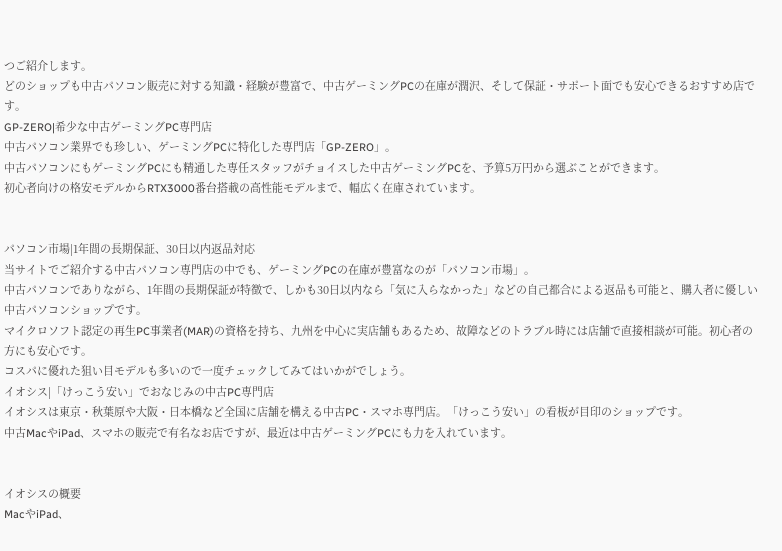つご紹介します。
どのショップも中古パソコン販売に対する知識・経験が豊富で、中古ゲーミングPCの在庫が潤沢、そして保証・サポート面でも安心できるおすすめ店です。
GP-ZERO|希少な中古ゲーミングPC専門店
中古パソコン業界でも珍しい、ゲーミングPCに特化した専門店「GP-ZERO」。
中古パソコンにもゲーミングPCにも精通した専任スタッフがチョイスした中古ゲーミングPCを、予算5万円から選ぶことができます。
初心者向けの格安モデルからRTX3000番台搭載の高性能モデルまで、幅広く在庫されています。


パソコン市場|1年間の長期保証、30日以内返品対応
当サイトでご紹介する中古パソコン専門店の中でも、ゲーミングPCの在庫が豊富なのが「パソコン市場」。
中古パソコンでありながら、1年間の長期保証が特徴で、しかも30日以内なら「気に入らなかった」などの自己都合による返品も可能と、購入者に優しい中古パソコンショップです。
マイクロソフト認定の再生PC事業者(MAR)の資格を持ち、九州を中心に実店舗もあるため、故障などのトラブル時には店舗で直接相談が可能。初心者の方にも安心です。
コスパに優れた狙い目モデルも多いので一度チェックしてみてはいかがでしょう。
イオシス|「けっこう安い」でおなじみの中古PC専門店
イオシスは東京・秋葉原や大阪・日本橋など全国に店舗を構える中古PC・スマホ専門店。「けっこう安い」の看板が目印のショップです。
中古MacやiPad、スマホの販売で有名なお店ですが、最近は中古ゲーミングPCにも力を入れています。


イオシスの概要
MacやiPad、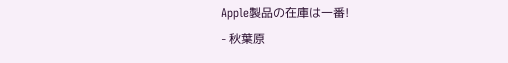Apple製品の在庫は一番!
- 秋葉原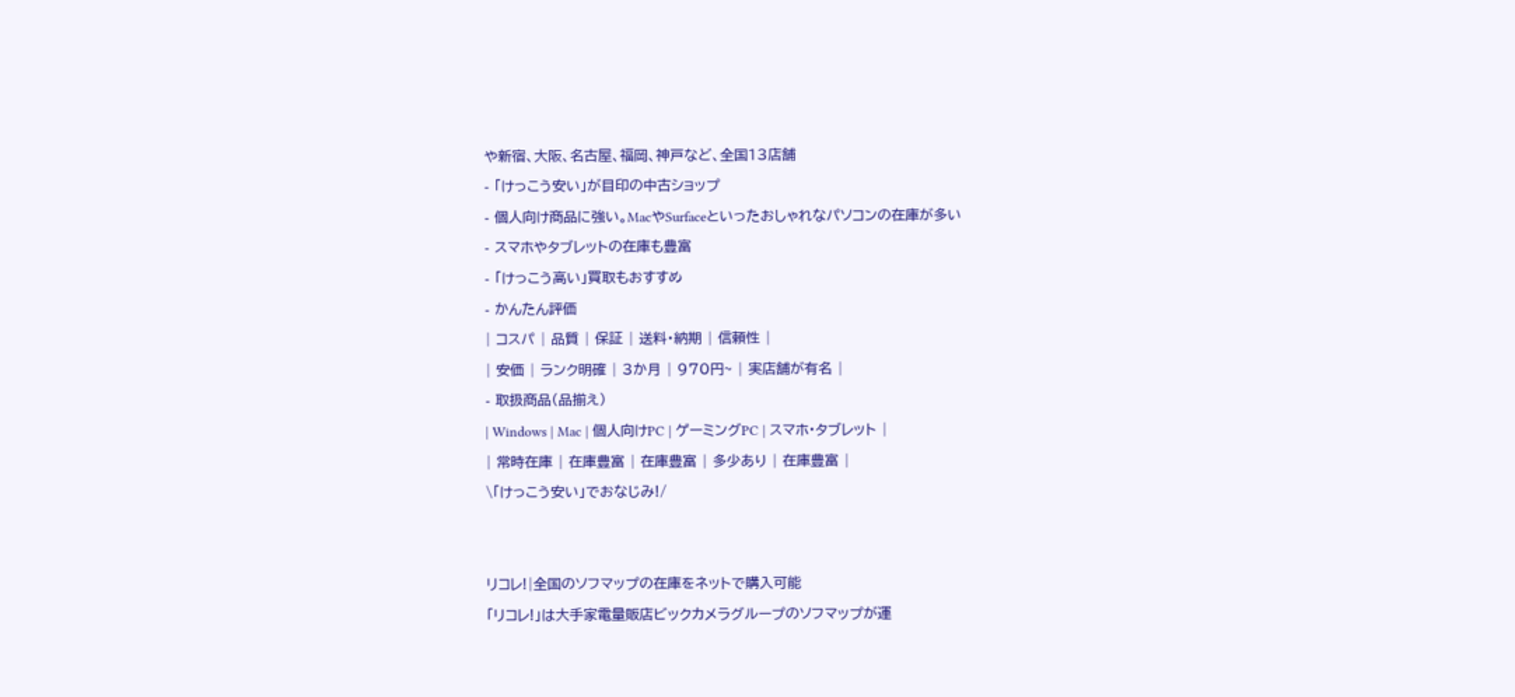や新宿、大阪、名古屋、福岡、神戸など、全国13店舗
- 「けっこう安い」が目印の中古ショップ
- 個人向け商品に強い。MacやSurfaceといったおしゃれなパソコンの在庫が多い
- スマホやタブレットの在庫も豊富
- 「けっこう高い」買取もおすすめ
- かんたん評価
| コスパ | 品質 | 保証 | 送料・納期 | 信頼性 |
| 安価 | ランク明確 | 3か月 | 970円~ | 実店舗が有名 |
- 取扱商品(品揃え)
| Windows | Mac | 個人向けPC | ゲーミングPC | スマホ・タブレット |
| 常時在庫 | 在庫豊富 | 在庫豊富 | 多少あり | 在庫豊富 |
\「けっこう安い」でおなじみ!/


リコレ!|全国のソフマップの在庫をネットで購入可能
「リコレ!」は大手家電量販店ビックカメラグループのソフマップが運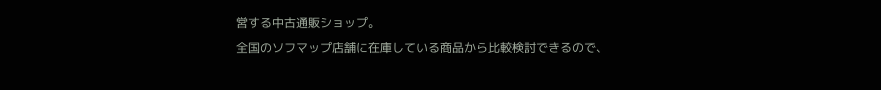営する中古通販ショップ。
全国のソフマップ店舗に在庫している商品から比較検討できるので、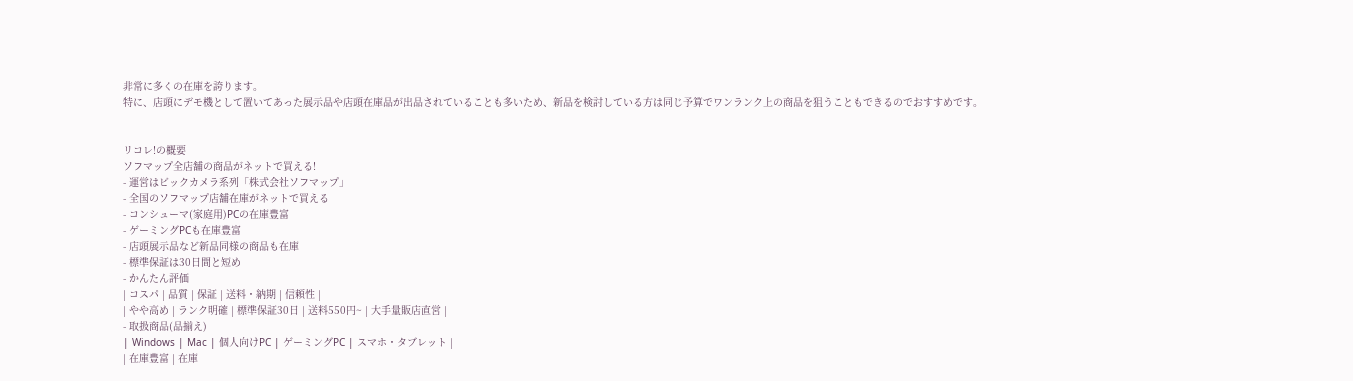非常に多くの在庫を誇ります。
特に、店頭にデモ機として置いてあった展示品や店頭在庫品が出品されていることも多いため、新品を検討している方は同じ予算でワンランク上の商品を狙うこともできるのでおすすめです。


リコレ!の概要
ソフマップ全店舗の商品がネットで買える!
- 運営はビックカメラ系列「株式会社ソフマップ」
- 全国のソフマップ店舗在庫がネットで買える
- コンシューマ(家庭用)PCの在庫豊富
- ゲーミングPCも在庫豊富
- 店頭展示品など新品同様の商品も在庫
- 標準保証は30日間と短め
- かんたん評価
| コスパ | 品質 | 保証 | 送料・納期 | 信頼性 |
| やや高め | ランク明確 | 標準保証30日 | 送料550円~ | 大手量販店直営 |
- 取扱商品(品揃え)
| Windows | Mac | 個人向けPC | ゲーミングPC | スマホ・タブレット |
| 在庫豊富 | 在庫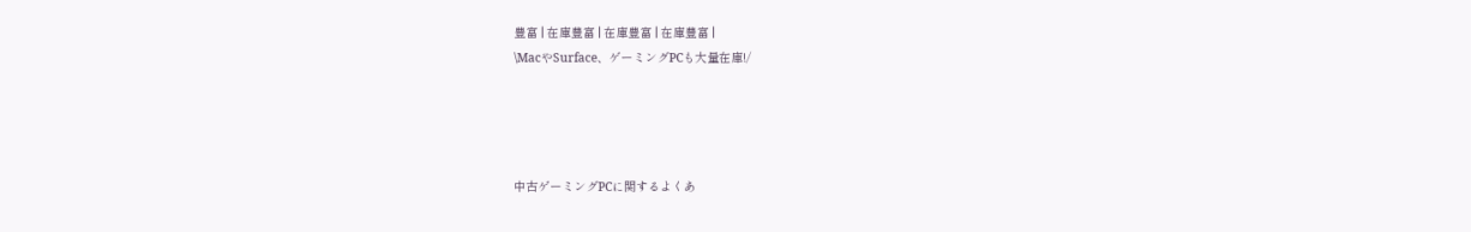豊富 | 在庫豊富 | 在庫豊富 | 在庫豊富 |
\MacやSurface、ゲーミングPCも大量在庫!/




中古ゲーミングPCに関するよくあ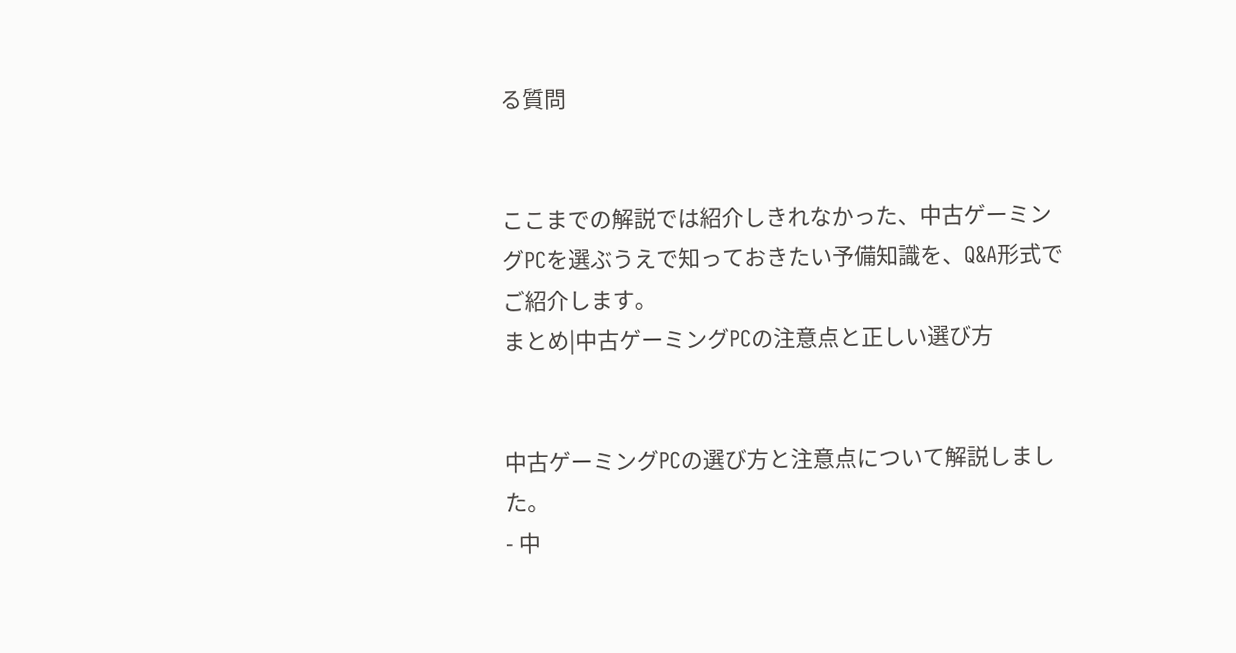る質問


ここまでの解説では紹介しきれなかった、中古ゲーミングPCを選ぶうえで知っておきたい予備知識を、Q&A形式でご紹介します。
まとめ|中古ゲーミングPCの注意点と正しい選び方


中古ゲーミングPCの選び方と注意点について解説しました。
- 中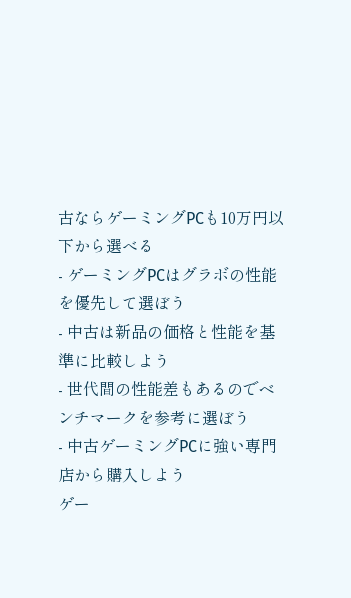古ならゲーミングPCも10万円以下から選べる
- ゲーミングPCはグラボの性能を優先して選ぼう
- 中古は新品の価格と性能を基準に比較しよう
- 世代間の性能差もあるのでベンチマークを参考に選ぼう
- 中古ゲーミングPCに強い専門店から購入しよう
ゲー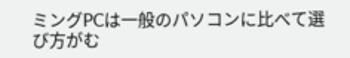ミングPCは一般のパソコンに比べて選び方がむ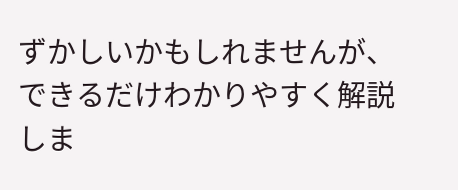ずかしいかもしれませんが、できるだけわかりやすく解説しま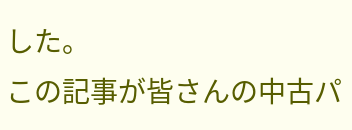した。
この記事が皆さんの中古パ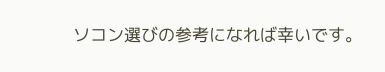ソコン選びの参考になれば幸いです。